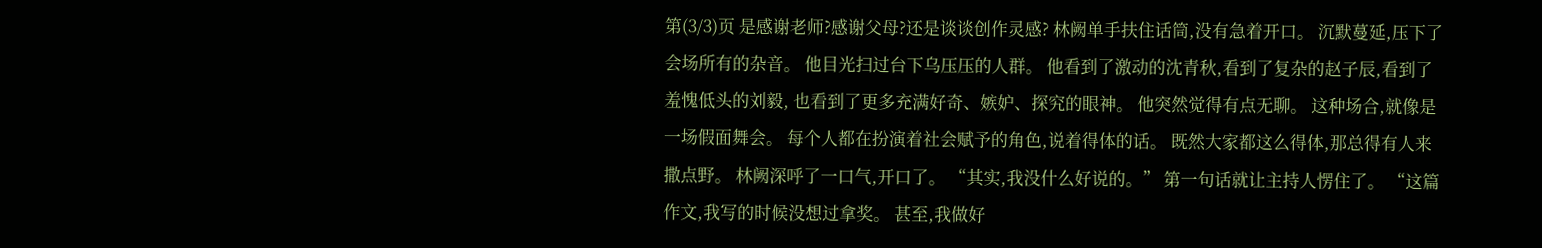第(3/3)页 是感谢老师?感谢父母?还是谈谈创作灵感? 林阙单手扶住话筒,没有急着开口。 沉默蔓延,压下了会场所有的杂音。 他目光扫过台下乌压压的人群。 他看到了激动的沈青秋,看到了复杂的赵子辰,看到了羞愧低头的刘毅, 也看到了更多充满好奇、嫉妒、探究的眼神。 他突然觉得有点无聊。 这种场合,就像是一场假面舞会。 每个人都在扮演着社会赋予的角色,说着得体的话。 既然大家都这么得体,那总得有人来撒点野。 林阙深呼了一口气,开口了。 “其实,我没什么好说的。” 第一句话就让主持人愣住了。 “这篇作文,我写的时候没想过拿奖。 甚至,我做好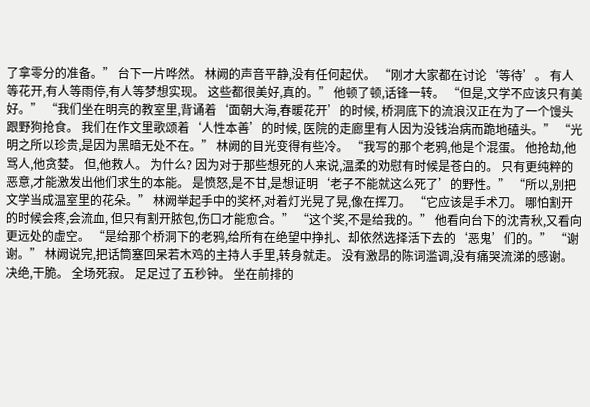了拿零分的准备。” 台下一片哗然。 林阙的声音平静,没有任何起伏。 “刚才大家都在讨论‘等待’。 有人等花开,有人等雨停,有人等梦想实现。 这些都很美好,真的。” 他顿了顿,话锋一转。 “但是,文学不应该只有美好。” “我们坐在明亮的教室里,背诵着‘面朝大海,春暖花开’的时候, 桥洞底下的流浪汉正在为了一个馒头跟野狗抢食。 我们在作文里歌颂着‘人性本善’的时候, 医院的走廊里有人因为没钱治病而跪地磕头。” “光明之所以珍贵,是因为黑暗无处不在。” 林阙的目光变得有些冷。 “我写的那个老鸦,他是个混蛋。 他抢劫,他骂人,他贪婪。 但,他救人。 为什么? 因为对于那些想死的人来说,温柔的劝慰有时候是苍白的。 只有更纯粹的恶意,才能激发出他们求生的本能。 是愤怒,是不甘,是想证明‘老子不能就这么死了’的野性。” “所以,别把文学当成温室里的花朵。” 林阙举起手中的奖杯,对着灯光晃了晃,像在挥刀。 “它应该是手术刀。 哪怕割开的时候会疼,会流血, 但只有割开脓包,伤口才能愈合。” “这个奖,不是给我的。” 他看向台下的沈青秋,又看向更远处的虚空。 “是给那个桥洞下的老鸦,给所有在绝望中挣扎、却依然选择活下去的‘恶鬼’们的。” “谢谢。” 林阙说完,把话筒塞回呆若木鸡的主持人手里,转身就走。 没有激昂的陈词滥调,没有痛哭流涕的感谢。 决绝,干脆。 全场死寂。 足足过了五秒钟。 坐在前排的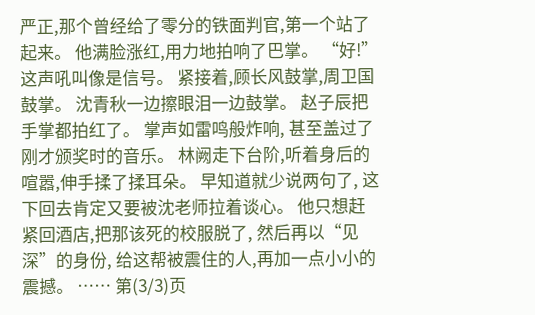严正,那个曾经给了零分的铁面判官,第一个站了起来。 他满脸涨红,用力地拍响了巴掌。 “好!” 这声吼叫像是信号。 紧接着,顾长风鼓掌,周卫国鼓掌。 沈青秋一边擦眼泪一边鼓掌。 赵子辰把手掌都拍红了。 掌声如雷鸣般炸响, 甚至盖过了刚才颁奖时的音乐。 林阙走下台阶,听着身后的喧嚣,伸手揉了揉耳朵。 早知道就少说两句了, 这下回去肯定又要被沈老师拉着谈心。 他只想赶紧回酒店,把那该死的校服脱了, 然后再以“见深”的身份, 给这帮被震住的人,再加一点小小的震撼。 …… 第(3/3)页